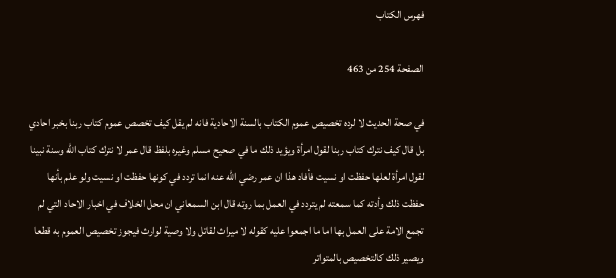فهرس الكتاب

الصفحة 254 من 463

في صحة الحديث لا لرده تخصيص عموم الكتاب بالسنة الاحادية فانه لم يقل كيف تخصص عموم كتاب ربنا بخبر احادي بل قال كيف نترك كتاب ربنا لقول امرأة ويؤيد ذلك ما في صحيح مسلم وغيره بلفظ قال عمر لا نترك كتاب الله وسنة نبينا لقول امرأة لعلها حفظت او نسيت فأفاد هذا ان عمر رضي الله عنه انما تردد في كونها حفظت او نسيت ولو علم بأنها حفظت ذلك وأدته كما سمعته لم يتردد في العمل بما روته قال ابن السمعاني ان محل الخلاف في اخبار الاحاد التي لم تجمع الامة على العمل بها اما ما اجمعوا عليه كقوله لا ميراث لقاتل ولا وصية لوارث فيجوز تخصيص العموم به قطعا ويصير ذلك كالتخصيص بالمتواتر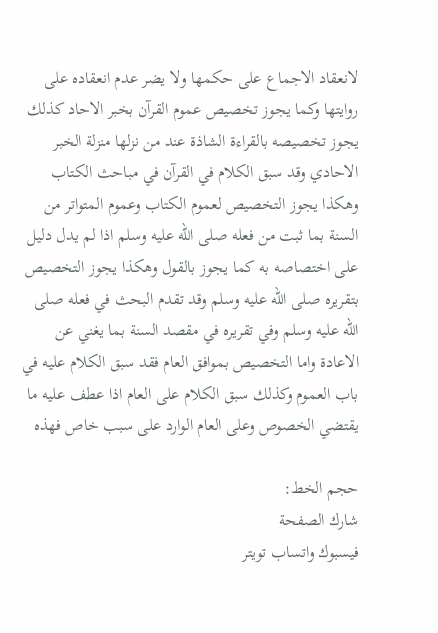لانعقاد الاجماع على حكمها ولا يضر عدم انعقاده على روايتها وكما يجوز تخصيص عموم القرآن بخبر الاحاد كذلك يجوز تخصيصه بالقراءة الشاذة عند من نزلها منزلة الخبر الاحادي وقد سبق الكلام في القرآن في مباحث الكتاب وهكذا يجوز التخصيص لعموم الكتاب وعموم المتواتر من السنة بما ثبت من فعله صلى الله عليه وسلم اذا لم يدل دليل على اختصاصه به كما يجوز بالقول وهكذا يجوز التخصيص بتقريره صلى الله عليه وسلم وقد تقدم البحث في فعله صلى الله عليه وسلم وفي تقريره في مقصد السنة بما يغني عن الاعادة واما التخصيص بموافق العام فقد سبق الكلام عليه في باب العموم وكذلك سبق الكلام على العام اذا عطف عليه ما يقتضي الخصوص وعلى العام الوارد على سبب خاص فهذه

حجم الخط:
شارك الصفحة
فيسبوك واتساب تويتر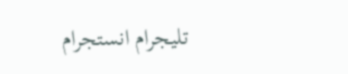تليجرام انستجرام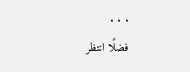. . .
فضلًا انتظر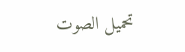تحميل الصوت